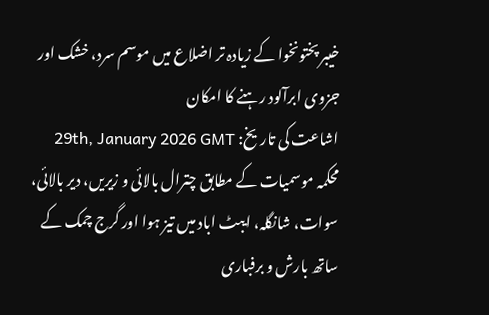خیبر پختونخوا کے زیادہ تر اضلاع میں موسم سرد، خشک اور جزوی ابرآلود رہنے کا امکان
اشاعت کی تاریخ: 29th, January 2026 GMT
محکمہ موسمیات کے مطابق چترال بالائی و زیریں، دیر بالائی، سوات، شانگلہ، ایبٹ اباد میں تیز ہوا اور گرج چمک کے ساتھ بارش و برفباری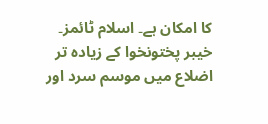کا امکان ہے۔ اسلام ٹائمز۔ خیبر پختونخوا کے زیادہ تر اضلاع میں موسم سرد اور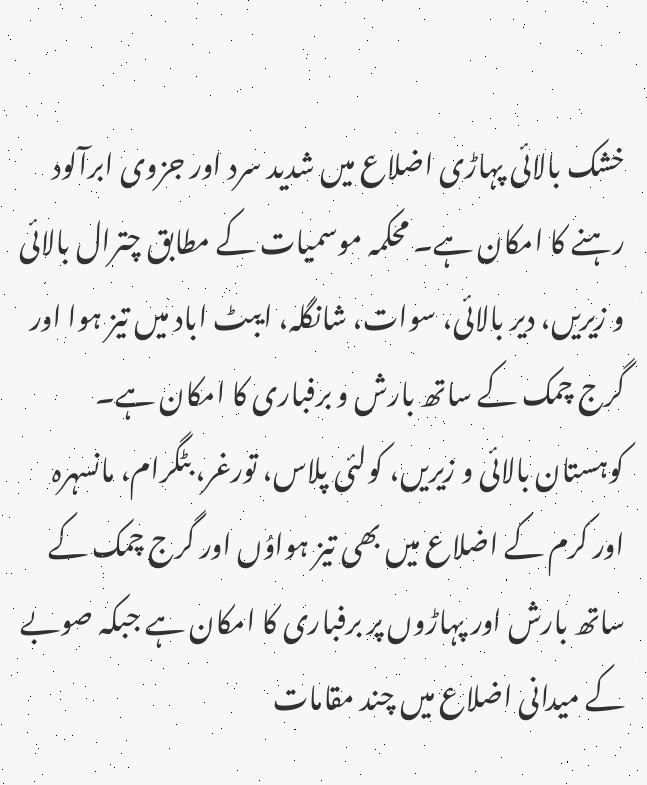خشک بالائی پہاڑی اضلاع میں شدید سرد اور جزوی ابرآلود رہنے کا امکان ہے۔ محکمہ موسمیات کے مطابق چترال بالائی و زیریں، دیر بالائی، سوات، شانگلہ، ایبٹ اباد میں تیز ہوا اور گرج چمک کے ساتھ بارش و برفباری کا امکان ہے۔ کوہستان بالائی و زیریں، کولئی پلاس، تورغر، بٹگرام، مانسہرہ اور کرم کے اضلاع میں بھی تیز ہواوُں اور گرج چمک کے ساتھ بارش اور پہاڑوں پر برفباری کا امکان ہے جبکہ صوبے کے میدانی اضلاع میں چند مقامات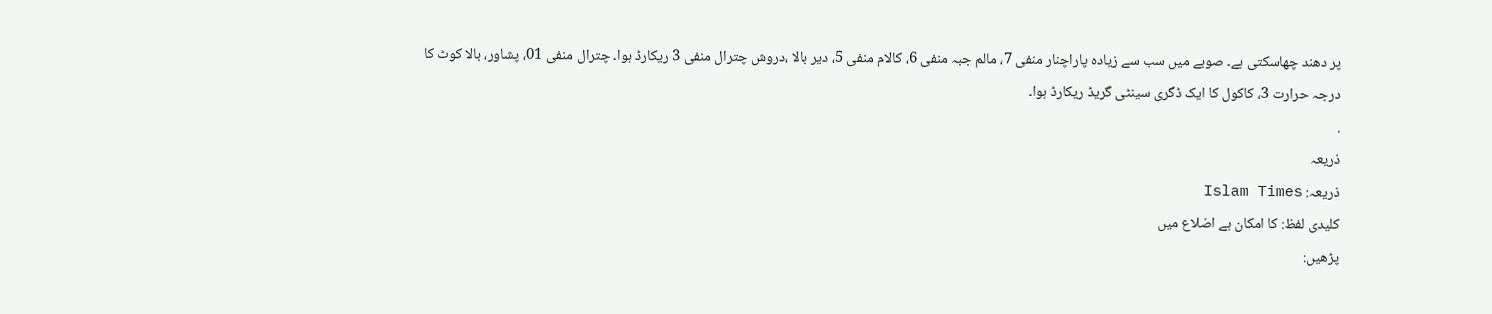پر دھند چھاسکتی ہے۔ صوبے میں سب سے زیادہ پاراچنار منفی 7، مالم جبہ منفی 6، کالام منفی 5، دیر بالا ،دروش چترال منفی 3 ریکارڈ ہوا۔ چترال منفی 01، پشاور، بالا کوٹ کا درجہ حرارت 3، کاکول کا ایک ڈگری سینٹی گریڈ ریکارڈ ہوا۔
.
ذریعہ
ذریعہ: Islam Times
کلیدی لفظ: کا امکان ہے اضلاع میں
پڑھیں: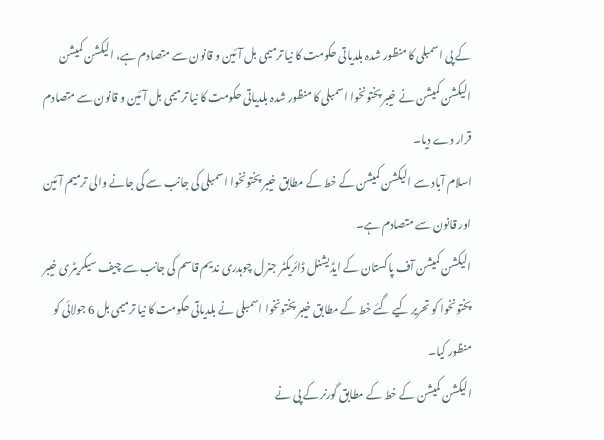کے پی اسمبلی کا منظور شدہ بلدیاتی حکومت کا نیا ترمیمی بل آئین و قانون سے متصادم ہے، الیکشن کمیشن
الیکشن کمیشن نے خیبر پختونخوا اسمبلی کا منظور شدہ بلدیاتی حکومت کا نیا ترمیمی بل آئین و قانون سے متصادم قرار دے دیا۔
اسلام آباد سے الیکشن کمیشن کے خط کے مطابق خیبر پختونخوا اسمبلی کی جانب سے کی جانے والی ترمیم آئین اور قانون سے متصادم ہے۔
الیکشن کمیشن آف پاکستان کے ایڈیشنل ڈائریکٹر جنرل چوہدری ندیم قاسم کی جانب سے چیف سیکریٹری خیبر پختونخوا کو تحریر کیے گئے خط کے مطابق خیبر پختونخوا اسمبلی نے بلدیاتی حکومت کا نیا ترمیمی بل 6 جولائی کو منظور کیا۔
الیکشن کمیشن کے خط کے مطابق گورنر کے پی نے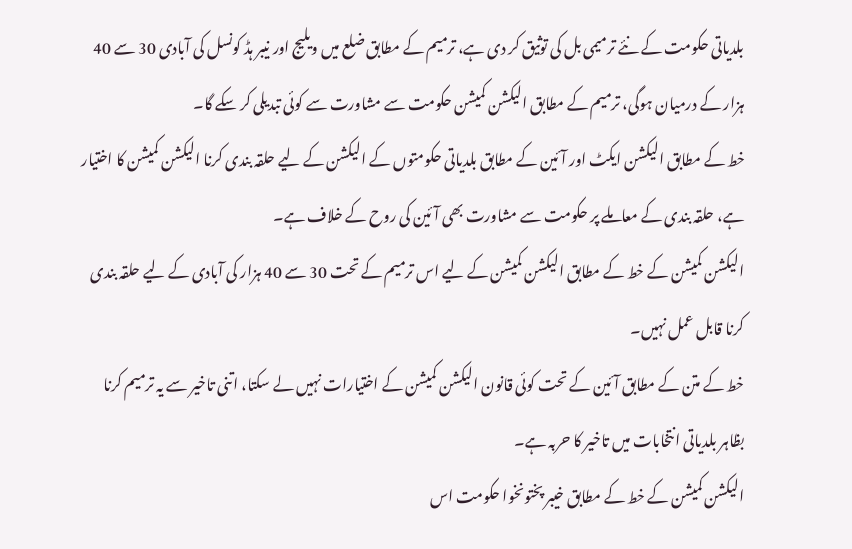بلدیاتی حکومت کے نئے ترمیمی بل کی توثیق کر دی ہے، ترمیم کے مطابق ضلع میں ویلیج اور نیبر ہڈ کونسل کی آبادی 30 سے 40 ہزار کے درمیان ہوگی، ترمیم کے مطابق الیکشن کمیشن حکومت سے مشاورت سے کوئی تبدیلی کر سکے گا۔
خط کے مطابق الیکشن ایکٹ اور آئین کے مطابق بلدیاتی حکومتوں کے الیکشن کے لیے حلقہ بندی کرنا الیکشن کمیشن کا اختیار ہے، حلقہ بندی کے معاملے پر حکومت سے مشاورت بھی آئین کی روح کے خلاف ہے۔
الیکشن کمیشن کے خط کے مطابق الیکشن کمیشن کے لیے اس ترمیم کے تحت 30 سے 40 ہزار کی آبادی کے لیے حلقہ بندی کرنا قابل عمل نہیں۔
خط کے متن کے مطابق آئین کے تحت کوئی قانون الیکشن کمیشن کے اختیارات نہیں لے سکتا، اتنی تاخیر سے یہ ترمیم کرنا بظاہر بلدیاتی انتخابات میں تاخیر کا حربہ ہے۔
الیکشن کمیشن کے خط کے مطابق خیبر پختونخوا حکومت اس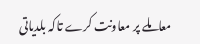معاملے پر معاونت کرے تاکہ بلدیاتی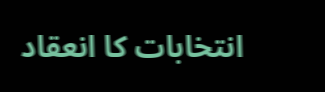انتخابات کا انعقاد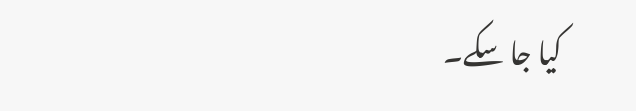کیا جا سکے۔